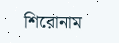শিরোনাম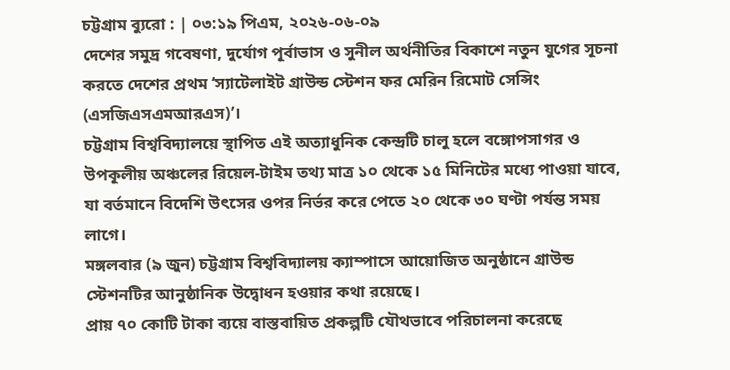চট্টগ্রাম ব্যুরো : | ০৩:১৯ পিএম, ২০২৬-০৬-০৯
দেশের সমুদ্র গবেষণা, দুর্যোগ পূর্বাভাস ও সুনীল অর্থনীতির বিকাশে নতুন যুগের সূচনা করতে দেশের প্রথম ‘স্যাটেলাইট গ্রাউন্ড স্টেশন ফর মেরিন রিমোট সেন্সিং (এসজিএসএমআরএস)’।
চট্টগ্রাম বিশ্ববিদ্যালয়ে স্থাপিত এই অত্যাধুনিক কেন্দ্রটি চালু হলে বঙ্গোপসাগর ও উপকূলীয় অঞ্চলের রিয়েল-টাইম তথ্য মাত্র ১০ থেকে ১৫ মিনিটের মধ্যে পাওয়া যাবে, যা বর্তমানে বিদেশি উৎসের ওপর নির্ভর করে পেতে ২০ থেকে ৩০ ঘণ্টা পর্যন্ত সময় লাগে।
মঙ্গলবার (৯ জুন) চট্টগ্রাম বিশ্ববিদ্যালয় ক্যাম্পাসে আয়োজিত অনুষ্ঠানে গ্রাউন্ড স্টেশনটির আনুষ্ঠানিক উদ্বোধন হওয়ার কথা রয়েছে।
প্রায় ৭০ কোটি টাকা ব্যয়ে বাস্তবায়িত প্রকল্পটি যৌথভাবে পরিচালনা করেছে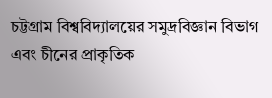চট্টগ্রাম বিশ্ববিদ্যালয়ের সমুদ্রবিজ্ঞান বিভাগ এবং চীনের প্রাকৃতিক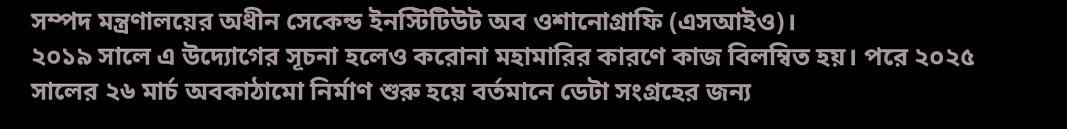সম্পদ মন্ত্রণালয়ের অধীন সেকেন্ড ইনস্টিটিউট অব ওশানোগ্রাফি (এসআইও)।
২০১৯ সালে এ উদ্যোগের সূচনা হলেও করোনা মহামারির কারণে কাজ বিলম্বিত হয়। পরে ২০২৫ সালের ২৬ মার্চ অবকাঠামো নির্মাণ শুরু হয়ে বর্তমানে ডেটা সংগ্রহের জন্য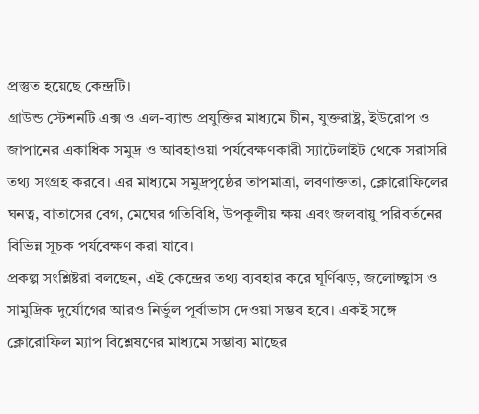প্রস্তুত হয়েছে কেন্দ্রটি।
গ্রাউন্ড স্টেশনটি এক্স ও এল-ব্যান্ড প্রযুক্তির মাধ্যমে চীন, যুক্তরাষ্ট্র, ইউরোপ ও জাপানের একাধিক সমুদ্র ও আবহাওয়া পর্যবেক্ষণকারী স্যাটেলাইট থেকে সরাসরি তথ্য সংগ্রহ করবে। এর মাধ্যমে সমুদ্রপৃষ্ঠের তাপমাত্রা, লবণাক্ততা, ক্লোরোফিলের ঘনত্ব, বাতাসের বেগ, মেঘের গতিবিধি, উপকূলীয় ক্ষয় এবং জলবায়ু পরিবর্তনের বিভিন্ন সূচক পর্যবেক্ষণ করা যাবে।
প্রকল্প সংশ্লিষ্টরা বলছেন, এই কেন্দ্রের তথ্য ব্যবহার করে ঘূর্ণিঝড়, জলোচ্ছ্বাস ও সামুদ্রিক দুর্যোগের আরও নির্ভুল পূর্বাভাস দেওয়া সম্ভব হবে। একই সঙ্গে ক্লোরোফিল ম্যাপ বিশ্লেষণের মাধ্যমে সম্ভাব্য মাছের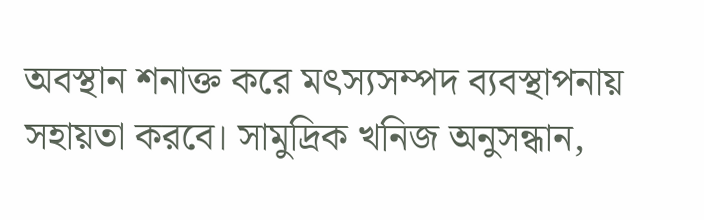অবস্থান শনাক্ত করে মৎস্যসম্পদ ব্যবস্থাপনায় সহায়তা করবে। সামুদ্রিক খনিজ অনুসন্ধান,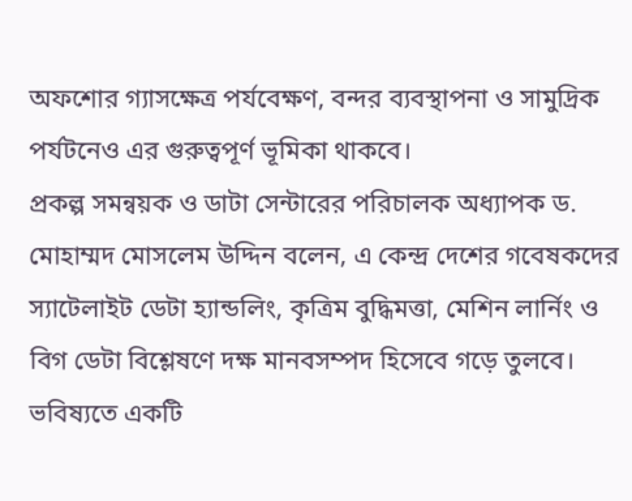অফশোর গ্যাসক্ষেত্র পর্যবেক্ষণ, বন্দর ব্যবস্থাপনা ও সামুদ্রিক পর্যটনেও এর গুরুত্বপূর্ণ ভূমিকা থাকবে।
প্রকল্প সমন্বয়ক ও ডাটা সেন্টারের পরিচালক অধ্যাপক ড. মোহাম্মদ মোসলেম উদ্দিন বলেন, এ কেন্দ্র দেশের গবেষকদের স্যাটেলাইট ডেটা হ্যান্ডলিং, কৃত্রিম বুদ্ধিমত্তা, মেশিন লার্নিং ও বিগ ডেটা বিশ্লেষণে দক্ষ মানবসম্পদ হিসেবে গড়ে তুলবে। ভবিষ্যতে একটি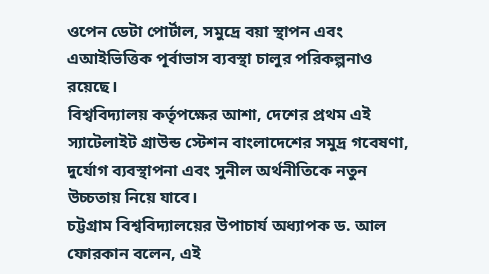ওপেন ডেটা পোর্টাল, সমুদ্রে বয়া স্থাপন এবং এআইভিত্তিক পূর্বাভাস ব্যবস্থা চালুর পরিকল্পনাও রয়েছে।
বিশ্ববিদ্যালয় কর্তৃপক্ষের আশা, দেশের প্রথম এই স্যাটেলাইট গ্রাউন্ড স্টেশন বাংলাদেশের সমুদ্র গবেষণা, দুর্যোগ ব্যবস্থাপনা এবং সুনীল অর্থনীতিকে নতুন উচ্চতায় নিয়ে যাবে।
চট্টগ্রাম বিশ্ববিদ্যালয়ের উপাচার্য অধ্যাপক ড. আল ফোরকান বলেন, এই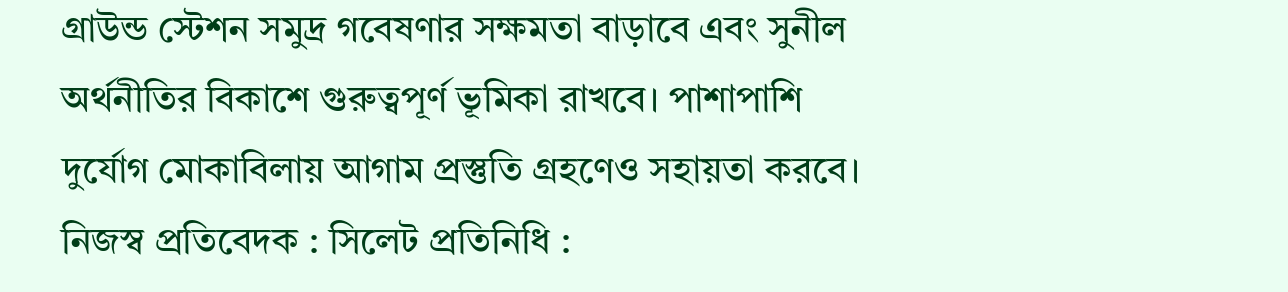গ্রাউন্ড স্টেশন সমুদ্র গবেষণার সক্ষমতা বাড়াবে এবং সুনীল অর্থনীতির বিকাশে গুরুত্বপূর্ণ ভূমিকা রাখবে। পাশাপাশি দুর্যোগ মোকাবিলায় আগাম প্রস্তুতি গ্রহণেও সহায়তা করবে।
নিজস্ব প্রতিবেদক : সিলেট প্রতিনিধি :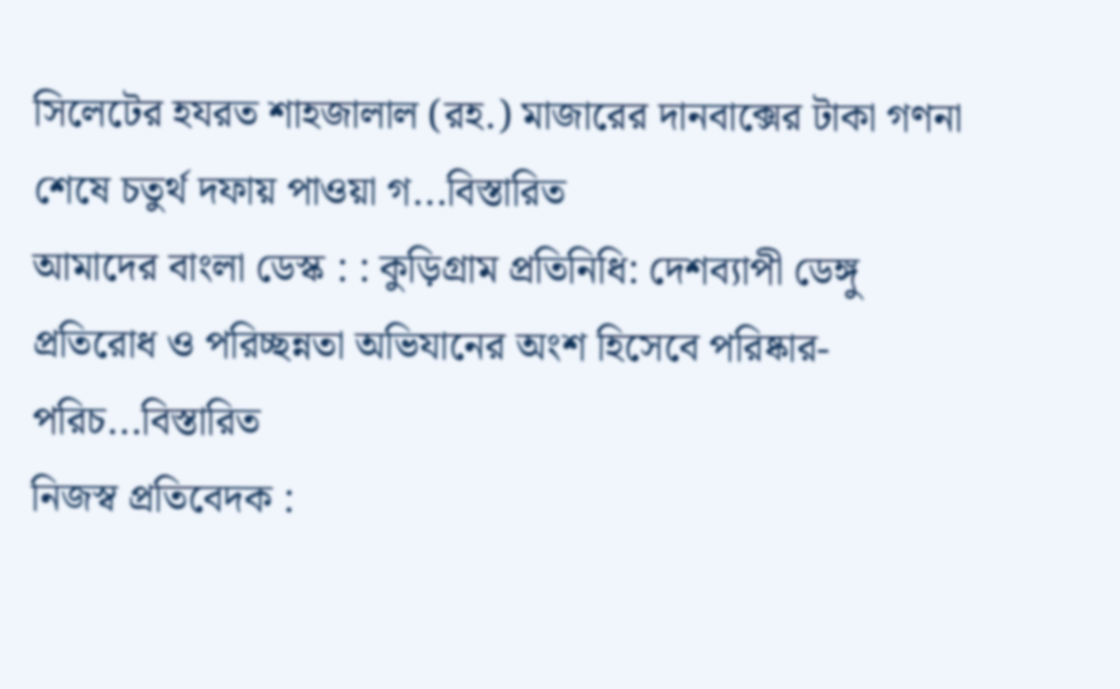সিলেটের হযরত শাহজালাল (রহ.) মাজারের দানবাক্সের টাকা গণনা শেষে চতুর্থ দফায় পাওয়া গ...বিস্তারিত
আমাদের বাংলা ডেস্ক : : কুড়িগ্রাম প্রতিনিধি: দেশব্যাপী ডেঙ্গু প্রতিরোধ ও পরিচ্ছন্নতা অভিযানের অংশ হিসেবে পরিষ্কার-পরিচ...বিস্তারিত
নিজস্ব প্রতিবেদক :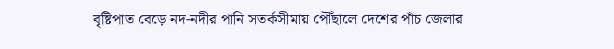বৃষ্টিপাত বেড়ে নদ-নদীর পানি সতর্কসীমায় পৌঁছালে দেশের পাঁচ জেলার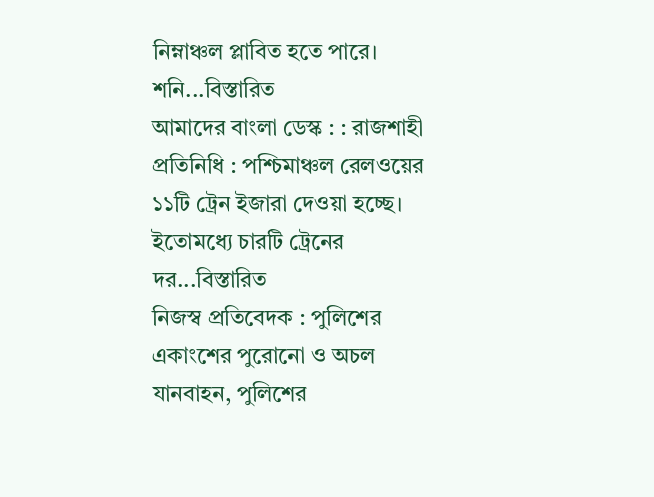নিম্নাঞ্চল প্লাবিত হতে পারে। শনি...বিস্তারিত
আমাদের বাংলা ডেস্ক : : রাজশাহী প্রতিনিধি : পশ্চিমাঞ্চল রেলওয়ের ১১টি ট্রেন ইজারা দেওয়া হচ্ছে। ইতোমধ্যে চারটি ট্রেনের দর...বিস্তারিত
নিজস্ব প্রতিবেদক : পুলিশের একাংশের পুরোনো ও অচল যানবাহন, পুলিশের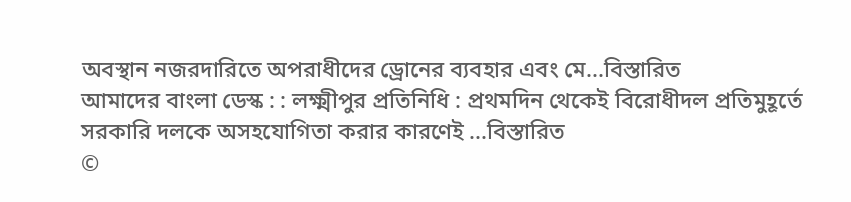অবস্থান নজরদারিতে অপরাধীদের ড্রোনের ব্যবহার এবং মে...বিস্তারিত
আমাদের বাংলা ডেস্ক : : লক্ষ্মীপুর প্রতিনিধি : প্রথমদিন থেকেই বিরোধীদল প্রতিমুহূর্তে সরকারি দলকে অসহযোগিতা করার কারণেই ...বিস্তারিত
©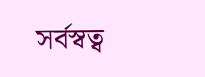সর্বস্বত্ব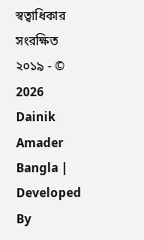স্বত্বাধিকার সংরক্ষিত ২০১৯ - © 2026 Dainik Amader Bangla | Developed By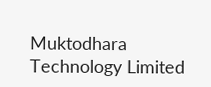Muktodhara Technology Limited